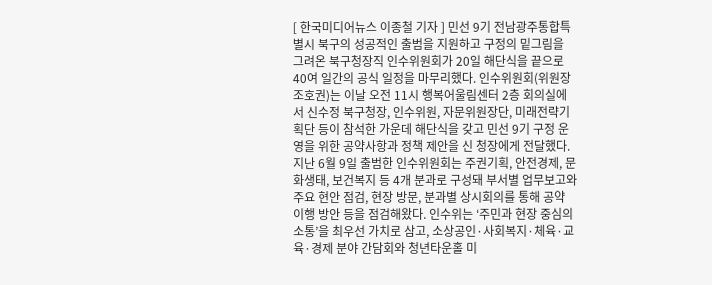[ 한국미디어뉴스 이종철 기자 ] 민선 9기 전남광주통합특별시 북구의 성공적인 출범을 지원하고 구정의 밑그림을 그려온 북구청장직 인수위원회가 20일 해단식을 끝으로 40여 일간의 공식 일정을 마무리했다. 인수위원회(위원장 조호권)는 이날 오전 11시 행복어울림센터 2층 회의실에서 신수정 북구청장, 인수위원, 자문위원장단, 미래전략기획단 등이 참석한 가운데 해단식을 갖고 민선 9기 구정 운영을 위한 공약사항과 정책 제안을 신 청장에게 전달했다. 지난 6월 9일 출범한 인수위원회는 주권기획, 안전경제, 문화생태, 보건복지 등 4개 분과로 구성돼 부서별 업무보고와 주요 현안 점검, 현장 방문, 분과별 상시회의를 통해 공약 이행 방안 등을 점검해왔다. 인수위는 ‘주민과 현장 중심의 소통’을 최우선 가치로 삼고, 소상공인·사회복지·체육·교육·경제 분야 간담회와 청년타운홀 미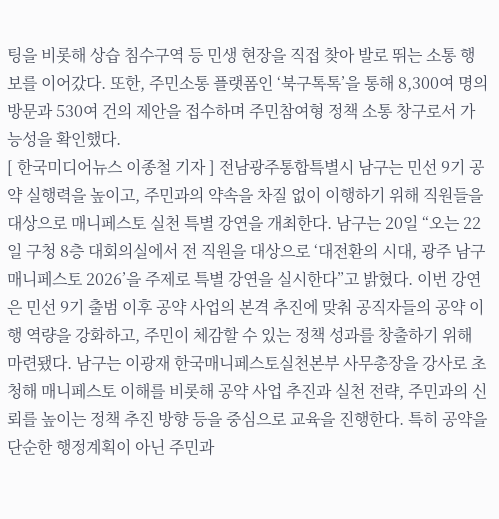팅을 비롯해 상습 침수구역 등 민생 현장을 직접 찾아 발로 뛰는 소통 행보를 이어갔다. 또한, 주민소통 플랫폼인 ‘북구톡톡’을 통해 8,300여 명의 방문과 530여 건의 제안을 접수하며 주민참여형 정책 소통 창구로서 가능성을 확인했다.
[ 한국미디어뉴스 이종철 기자 ] 전남광주통합특별시 남구는 민선 9기 공약 실행력을 높이고, 주민과의 약속을 차질 없이 이행하기 위해 직원들을 대상으로 매니페스토 실천 특별 강연을 개최한다. 남구는 20일 “오는 22일 구청 8층 대회의실에서 전 직원을 대상으로 ‘대전환의 시대, 광주 남구 매니페스토 2026’을 주제로 특별 강연을 실시한다”고 밝혔다. 이번 강연은 민선 9기 출범 이후 공약 사업의 본격 추진에 맞춰 공직자들의 공약 이행 역량을 강화하고, 주민이 체감할 수 있는 정책 성과를 창출하기 위해 마련됐다. 남구는 이광재 한국매니페스토실천본부 사무총장을 강사로 초청해 매니페스토 이해를 비롯해 공약 사업 추진과 실천 전략, 주민과의 신뢰를 높이는 정책 추진 방향 등을 중심으로 교육을 진행한다. 특히 공약을 단순한 행정계획이 아닌 주민과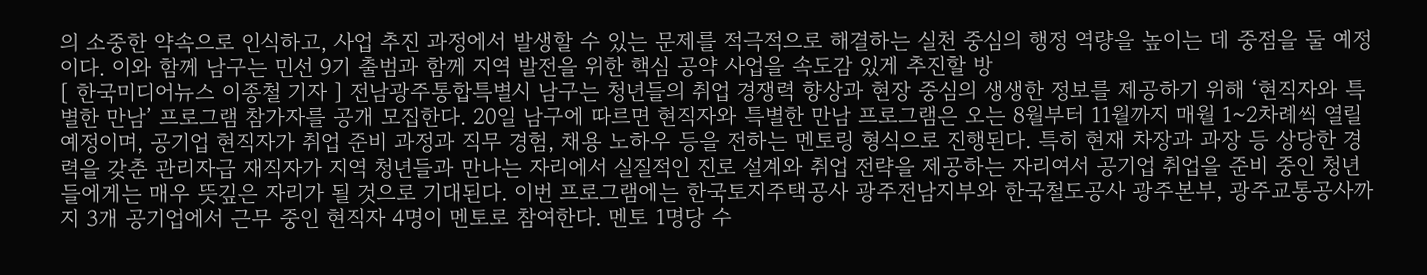의 소중한 약속으로 인식하고, 사업 추진 과정에서 발생할 수 있는 문제를 적극적으로 해결하는 실천 중심의 행정 역량을 높이는 데 중점을 둘 예정이다. 이와 함께 남구는 민선 9기 출범과 함께 지역 발전을 위한 핵심 공약 사업을 속도감 있게 추진할 방
[ 한국미디어뉴스 이종철 기자 ] 전남광주통합특별시 남구는 청년들의 취업 경쟁력 향상과 현장 중심의 생생한 정보를 제공하기 위해 ‘현직자와 특별한 만남’ 프로그램 참가자를 공개 모집한다. 20일 남구에 따르면 현직자와 특별한 만남 프로그램은 오는 8월부터 11월까지 매월 1~2차례씩 열릴 예정이며, 공기업 현직자가 취업 준비 과정과 직무 경험, 채용 노하우 등을 전하는 멘토링 형식으로 진행된다. 특히 현재 차장과 과장 등 상당한 경력을 갖춘 관리자급 재직자가 지역 청년들과 만나는 자리에서 실질적인 진로 설계와 취업 전략을 제공하는 자리여서 공기업 취업을 준비 중인 청년들에게는 매우 뜻깊은 자리가 될 것으로 기대된다. 이번 프로그램에는 한국토지주택공사 광주전남지부와 한국철도공사 광주본부, 광주교통공사까지 3개 공기업에서 근무 중인 현직자 4명이 멘토로 참여한다. 멘토 1명당 수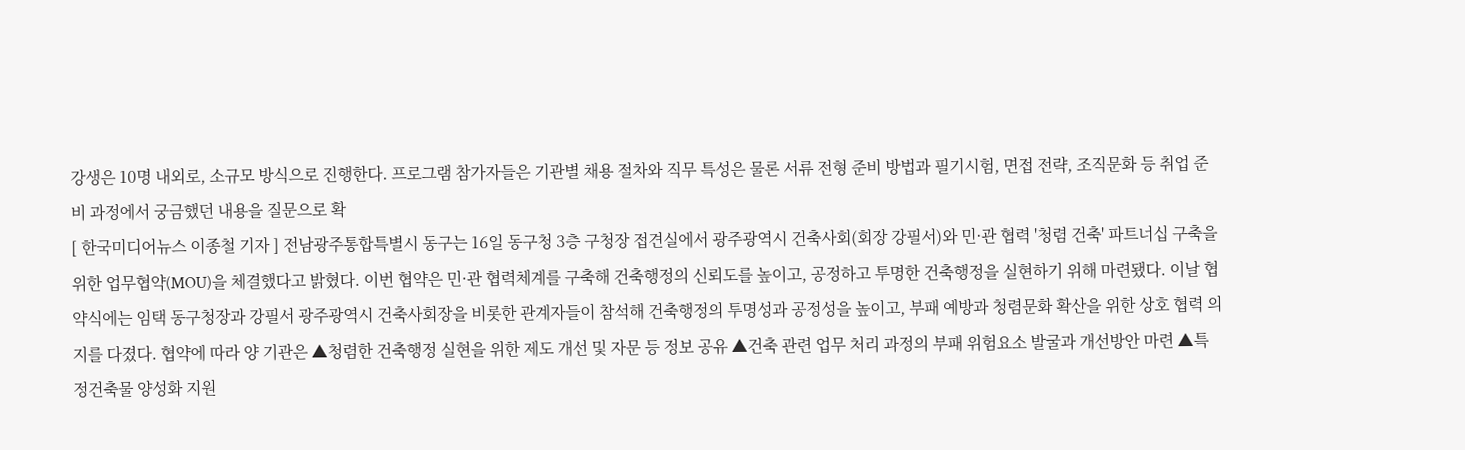강생은 10명 내외로, 소규모 방식으로 진행한다. 프로그램 참가자들은 기관별 채용 절차와 직무 특성은 물론 서류 전형 준비 방법과 필기시험, 면접 전략, 조직문화 등 취업 준비 과정에서 궁금했던 내용을 질문으로 확
[ 한국미디어뉴스 이종철 기자 ] 전남광주통합특별시 동구는 16일 동구청 3층 구청장 접견실에서 광주광역시 건축사회(회장 강필서)와 민·관 협력 '청렴 건축' 파트너십 구축을 위한 업무협약(MOU)을 체결했다고 밝혔다. 이번 협약은 민·관 협력체계를 구축해 건축행정의 신뢰도를 높이고, 공정하고 투명한 건축행정을 실현하기 위해 마련됐다. 이날 협약식에는 임택 동구청장과 강필서 광주광역시 건축사회장을 비롯한 관계자들이 참석해 건축행정의 투명성과 공정성을 높이고, 부패 예방과 청렴문화 확산을 위한 상호 협력 의지를 다졌다. 협약에 따라 양 기관은 ▲청렴한 건축행정 실현을 위한 제도 개선 및 자문 등 정보 공유 ▲건축 관련 업무 처리 과정의 부패 위험요소 발굴과 개선방안 마련 ▲특정건축물 양성화 지원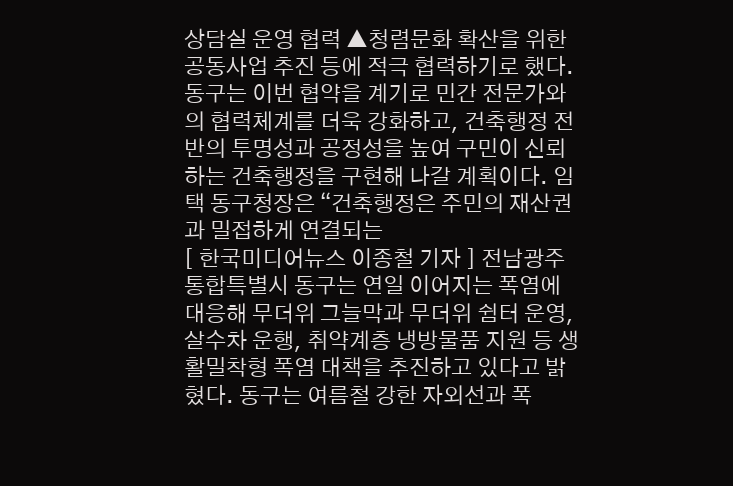상담실 운영 협력 ▲청렴문화 확산을 위한 공동사업 추진 등에 적극 협력하기로 했다. 동구는 이번 협약을 계기로 민간 전문가와의 협력체계를 더욱 강화하고, 건축행정 전반의 투명성과 공정성을 높여 구민이 신뢰하는 건축행정을 구현해 나갈 계획이다. 임택 동구청장은 “건축행정은 주민의 재산권과 밀접하게 연결되는
[ 한국미디어뉴스 이종철 기자 ] 전남광주통합특별시 동구는 연일 이어지는 폭염에 대응해 무더위 그늘막과 무더위 쉼터 운영, 살수차 운행, 취약계층 냉방물품 지원 등 생활밀착형 폭염 대책을 추진하고 있다고 밝혔다. 동구는 여름철 강한 자외선과 폭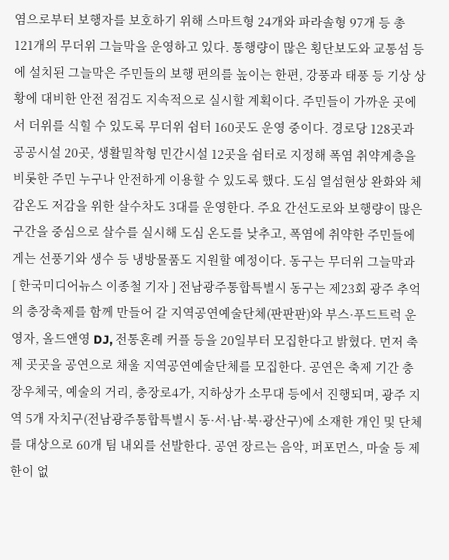염으로부터 보행자를 보호하기 위해 스마트형 24개와 파라솔형 97개 등 총 121개의 무더위 그늘막을 운영하고 있다. 통행량이 많은 횡단보도와 교통섬 등에 설치된 그늘막은 주민들의 보행 편의를 높이는 한편, 강풍과 태풍 등 기상 상황에 대비한 안전 점검도 지속적으로 실시할 계획이다. 주민들이 가까운 곳에서 더위를 식힐 수 있도록 무더위 쉼터 160곳도 운영 중이다. 경로당 128곳과 공공시설 20곳, 생활밀착형 민간시설 12곳을 쉼터로 지정해 폭염 취약계층을 비롯한 주민 누구나 안전하게 이용할 수 있도록 했다. 도심 열섬현상 완화와 체감온도 저감을 위한 살수차도 3대를 운영한다. 주요 간선도로와 보행량이 많은 구간을 중심으로 살수를 실시해 도심 온도를 낮추고, 폭염에 취약한 주민들에게는 선풍기와 생수 등 냉방물품도 지원할 예정이다. 동구는 무더위 그늘막과
[ 한국미디어뉴스 이종철 기자 ] 전남광주통합특별시 동구는 제23회 광주 추억의 충장축제를 함께 만들어 갈 지역공연예술단체(판판판)와 부스·푸드트럭 운영자, 올드앤영 DJ, 전통혼례 커플 등을 20일부터 모집한다고 밝혔다. 먼저 축제 곳곳을 공연으로 채울 지역공연예술단체를 모집한다. 공연은 축제 기간 충장우체국, 예술의 거리, 충장로4가, 지하상가 소무대 등에서 진행되며, 광주 지역 5개 자치구(전남광주통합특별시 동·서·남·북·광산구)에 소재한 개인 및 단체를 대상으로 60개 팀 내외를 선발한다. 공연 장르는 음악, 퍼포먼스, 마술 등 제한이 없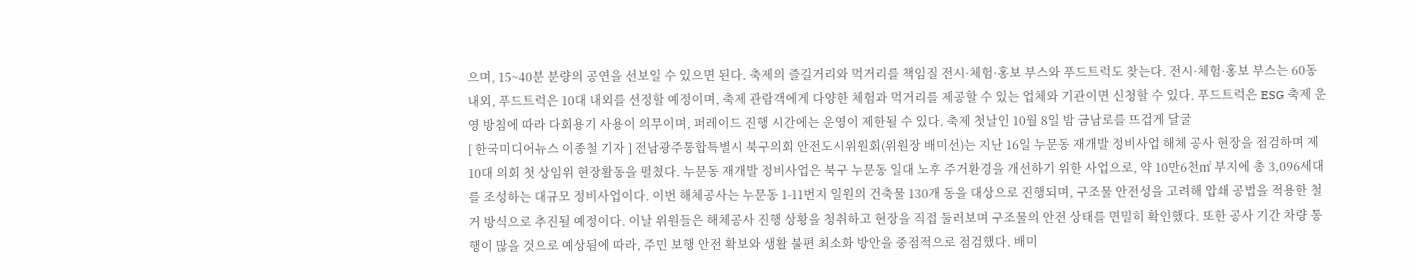으며, 15~40분 분량의 공연을 선보일 수 있으면 된다. 축제의 즐길거리와 먹거리를 책임질 전시·체험·홍보 부스와 푸드트럭도 찾는다. 전시·체험·홍보 부스는 60동 내외, 푸드트럭은 10대 내외를 선정할 예정이며, 축제 관람객에게 다양한 체험과 먹거리를 제공할 수 있는 업체와 기관이면 신청할 수 있다. 푸드트럭은 ESG 축제 운영 방침에 따라 다회용기 사용이 의무이며, 퍼레이드 진행 시간에는 운영이 제한될 수 있다. 축제 첫날인 10월 8일 밤 금남로를 뜨겁게 달굴
[ 한국미디어뉴스 이종철 기자 ] 전남광주통합특별시 북구의회 안전도시위원회(위원장 배미선)는 지난 16일 누문동 재개발 정비사업 해체 공사 현장을 점검하며 제10대 의회 첫 상임위 현장활동을 펼쳤다. 누문동 재개발 정비사업은 북구 누문동 일대 노후 주거환경을 개선하기 위한 사업으로, 약 10만6천㎡ 부지에 총 3,096세대를 조성하는 대규모 정비사업이다. 이번 해체공사는 누문동 1-11번지 일원의 건축물 130개 동을 대상으로 진행되며, 구조물 안전성을 고려해 압쇄 공법을 적용한 철거 방식으로 추진될 예정이다. 이날 위원들은 해체공사 진행 상황을 청취하고 현장을 직접 둘러보며 구조물의 안전 상태를 면밀히 확인했다. 또한 공사 기간 차량 통행이 많을 것으로 예상됨에 따라, 주민 보행 안전 확보와 생활 불편 최소화 방안을 중점적으로 점검했다. 배미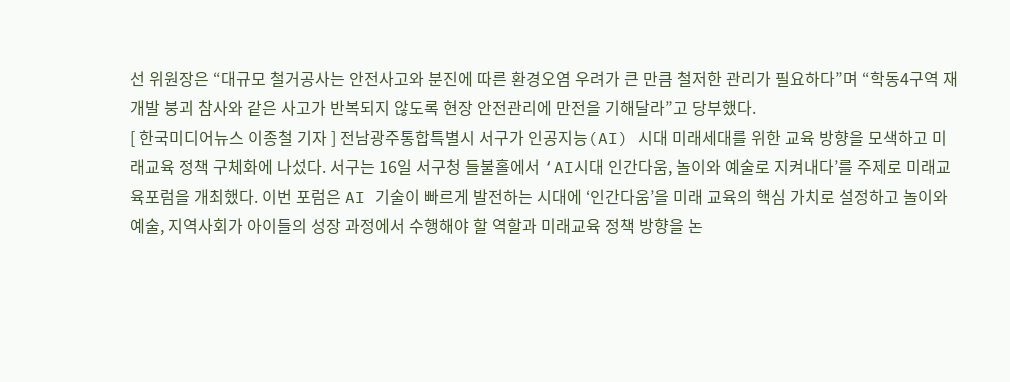선 위원장은 “대규모 철거공사는 안전사고와 분진에 따른 환경오염 우려가 큰 만큼 철저한 관리가 필요하다”며 “학동4구역 재개발 붕괴 참사와 같은 사고가 반복되지 않도록 현장 안전관리에 만전을 기해달라”고 당부했다.
[ 한국미디어뉴스 이종철 기자 ] 전남광주통합특별시 서구가 인공지능(AI) 시대 미래세대를 위한 교육 방향을 모색하고 미래교육 정책 구체화에 나섰다. 서구는 16일 서구청 들불홀에서 ‘AI시대 인간다움, 놀이와 예술로 지켜내다’를 주제로 미래교육포럼을 개최했다. 이번 포럼은 AI 기술이 빠르게 발전하는 시대에 ‘인간다움’을 미래 교육의 핵심 가치로 설정하고 놀이와 예술, 지역사회가 아이들의 성장 과정에서 수행해야 할 역할과 미래교육 정책 방향을 논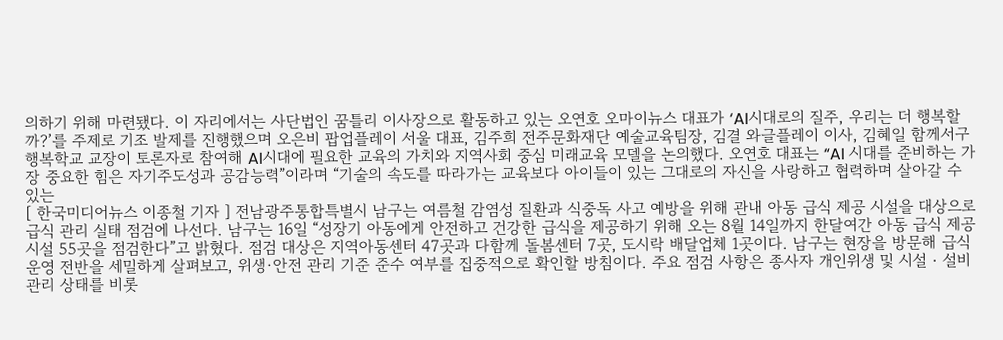의하기 위해 마련됐다. 이 자리에서는 사단법인 꿈틀리 이사장으로 활동하고 있는 오연호 오마이뉴스 대표가 ‘AI시대로의 질주, 우리는 더 행복할까?’를 주제로 기조 발제를 진행했으며 오은비 팝업플레이 서울 대표, 김주희 전주문화재단 예술교육팀장, 김결 와글플레이 이사, 김혜일 함께서구 행복학교 교장이 토론자로 참여해 AI시대에 필요한 교육의 가치와 지역사회 중심 미래교육 모델을 논의했다. 오연호 대표는 “AI 시대를 준비하는 가장 중요한 힘은 자기주도성과 공감능력”이라며 “기술의 속도를 따라가는 교육보다 아이들이 있는 그대로의 자신을 사랑하고 협력하며 살아갈 수 있는
[ 한국미디어뉴스 이종철 기자 ] 전남광주통합특별시 남구는 여름철 감염성 질환과 식중독 사고 예방을 위해 관내 아동 급식 제공 시설을 대상으로 급식 관리 실태 점검에 나선다. 남구는 16일 “성장기 아동에게 안전하고 건강한 급식을 제공하기 위해 오는 8월 14일까지 한달여간 아동 급식 제공 시설 55곳을 점검한다”고 밝혔다. 점검 대상은 지역아동센터 47곳과 다함께 돌봄센터 7곳, 도시락 배달업체 1곳이다. 남구는 현장을 방문해 급식 운영 전반을 세밀하게 살펴보고, 위생·안전 관리 기준 준수 여부를 집중적으로 확인할 방침이다. 주요 점검 사항은 종사자 개인위생 및 시설‧설비 관리 상태를 비롯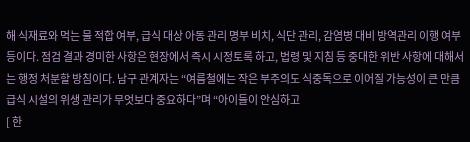해 식재료와 먹는 물 적합 여부, 급식 대상 아동 관리 명부 비치, 식단 관리, 감염병 대비 방역관리 이행 여부 등이다. 점검 결과 경미한 사항은 현장에서 즉시 시정토록 하고, 법령 및 지침 등 중대한 위반 사항에 대해서는 행정 처분할 방침이다. 남구 관계자는 “여름철에는 작은 부주의도 식중독으로 이어질 가능성이 큰 만큼 급식 시설의 위생 관리가 무엇보다 중요하다”며 “아이들이 안심하고
[ 한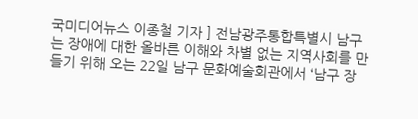국미디어뉴스 이종철 기자 ] 전남광주통합특별시 남구는 장애에 대한 올바른 이해와 차별 없는 지역사회를 만들기 위해 오는 22일 남구 문화예술회관에서 ‘남구 장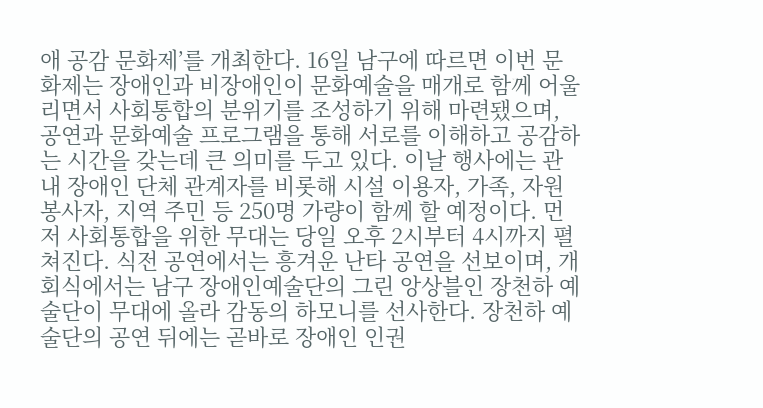애 공감 문화제’를 개최한다. 16일 남구에 따르면 이번 문화제는 장애인과 비장애인이 문화예술을 매개로 함께 어울리면서 사회통합의 분위기를 조성하기 위해 마련됐으며, 공연과 문화예술 프로그램을 통해 서로를 이해하고 공감하는 시간을 갖는데 큰 의미를 두고 있다. 이날 행사에는 관내 장애인 단체 관계자를 비롯해 시설 이용자, 가족, 자원봉사자, 지역 주민 등 250명 가량이 함께 할 예정이다. 먼저 사회통합을 위한 무대는 당일 오후 2시부터 4시까지 펼쳐진다. 식전 공연에서는 흥겨운 난타 공연을 선보이며, 개회식에서는 남구 장애인예술단의 그린 앙상블인 장천하 예술단이 무대에 올라 감동의 하모니를 선사한다. 장천하 예술단의 공연 뒤에는 곧바로 장애인 인권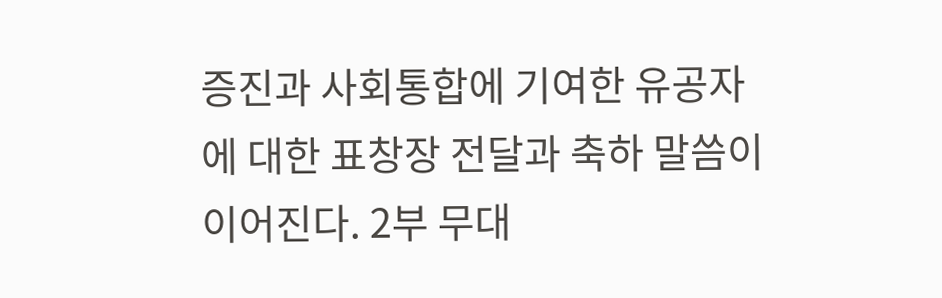증진과 사회통합에 기여한 유공자에 대한 표창장 전달과 축하 말씀이 이어진다. 2부 무대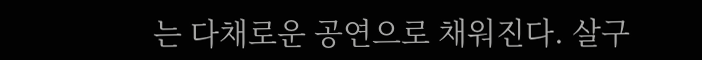는 다채로운 공연으로 채워진다. 살구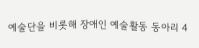예술단을 비롯해 장애인 예술활동 동아리 4